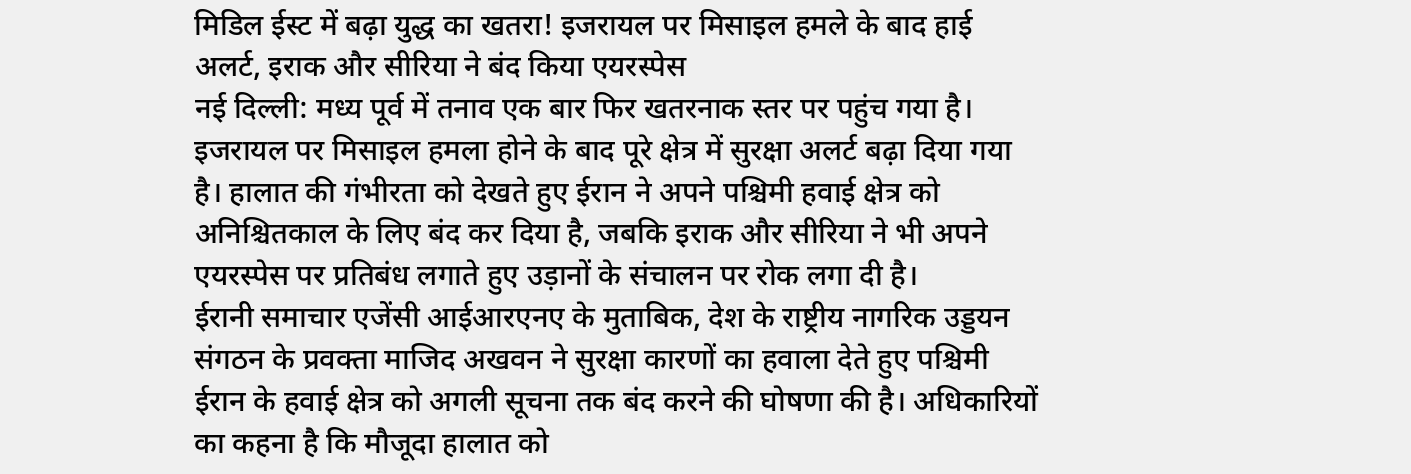मिडिल ईस्ट में बढ़ा युद्ध का खतरा! इजरायल पर मिसाइल हमले के बाद हाई अलर्ट, इराक और सीरिया ने बंद किया एयरस्पेस
नई दिल्ली: मध्य पूर्व में तनाव एक बार फिर खतरनाक स्तर पर पहुंच गया है। इजरायल पर मिसाइल हमला होने के बाद पूरे क्षेत्र में सुरक्षा अलर्ट बढ़ा दिया गया है। हालात की गंभीरता को देखते हुए ईरान ने अपने पश्चिमी हवाई क्षेत्र को अनिश्चितकाल के लिए बंद कर दिया है, जबकि इराक और सीरिया ने भी अपने एयरस्पेस पर प्रतिबंध लगाते हुए उड़ानों के संचालन पर रोक लगा दी है।
ईरानी समाचार एजेंसी आईआरएनए के मुताबिक, देश के राष्ट्रीय नागरिक उड्डयन संगठन के प्रवक्ता माजिद अखवन ने सुरक्षा कारणों का हवाला देते हुए पश्चिमी ईरान के हवाई क्षेत्र को अगली सूचना तक बंद करने की घोषणा की है। अधिकारियों का कहना है कि मौजूदा हालात को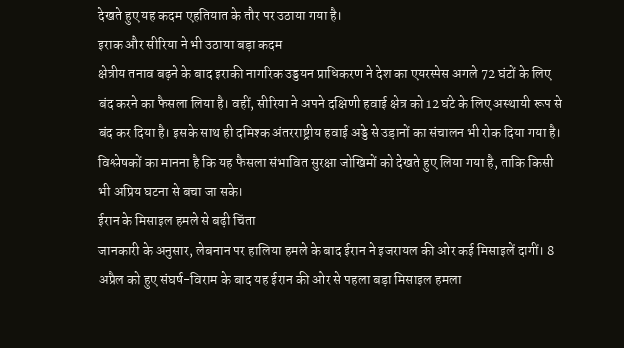देखते हुए यह कदम एहतियात के तौर पर उठाया गया है।
इराक और सीरिया ने भी उठाया बड़ा कदम
क्षेत्रीय तनाव बढ़ने के बाद इराकी नागरिक उड्डयन प्राधिकरण ने देश का एयरस्पेस अगले 72 घंटों के लिए बंद करने का फैसला लिया है। वहीं, सीरिया ने अपने दक्षिणी हवाई क्षेत्र को 12 घंटे के लिए अस्थायी रूप से बंद कर दिया है। इसके साथ ही दमिश्क अंतरराष्ट्रीय हवाई अड्डे से उड़ानों का संचालन भी रोक दिया गया है।
विश्लेषकों का मानना है कि यह फैसला संभावित सुरक्षा जोखिमों को देखते हुए लिया गया है, ताकि किसी भी अप्रिय घटना से बचा जा सके।
ईरान के मिसाइल हमले से बढ़ी चिंता
जानकारी के अनुसार, लेबनान पर हालिया हमले के बाद ईरान ने इजरायल की ओर कई मिसाइलें दागीं। 8 अप्रैल को हुए संघर्ष-विराम के बाद यह ईरान की ओर से पहला बड़ा मिसाइल हमला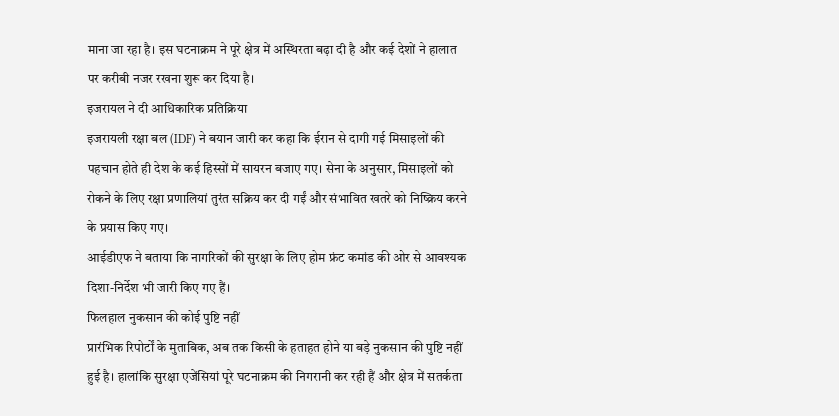माना जा रहा है। इस घटनाक्रम ने पूरे क्षेत्र में अस्थिरता बढ़ा दी है और कई देशों ने हालात पर करीबी नजर रखना शुरू कर दिया है।
इजरायल ने दी आधिकारिक प्रतिक्रिया
इजरायली रक्षा बल (IDF) ने बयान जारी कर कहा कि ईरान से दागी गई मिसाइलों की पहचान होते ही देश के कई हिस्सों में सायरन बजाए गए। सेना के अनुसार, मिसाइलों को रोकने के लिए रक्षा प्रणालियां तुरंत सक्रिय कर दी गईं और संभावित खतरे को निष्क्रिय करने के प्रयास किए गए।
आईडीएफ ने बताया कि नागरिकों की सुरक्षा के लिए होम फ्रंट कमांड की ओर से आवश्यक दिशा-निर्देश भी जारी किए गए हैं।
फिलहाल नुकसान की कोई पुष्टि नहीं
प्रारंभिक रिपोर्टों के मुताबिक, अब तक किसी के हताहत होने या बड़े नुकसान की पुष्टि नहीं हुई है। हालांकि सुरक्षा एजेंसियां पूरे घटनाक्रम की निगरानी कर रही हैं और क्षेत्र में सतर्कता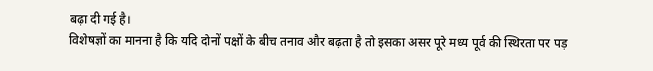बढ़ा दी गई है।
विशेषज्ञों का मानना है कि यदि दोनों पक्षों के बीच तनाव और बढ़ता है तो इसका असर पूरे मध्य पूर्व की स्थिरता पर पड़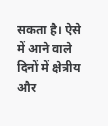सकता है। ऐसे में आने वाले दिनों में क्षेत्रीय और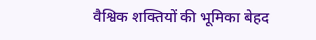वैश्विक शक्तियों की भूमिका बेहद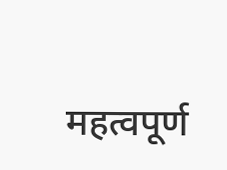महत्वपूर्ण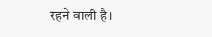रहने वाली है।